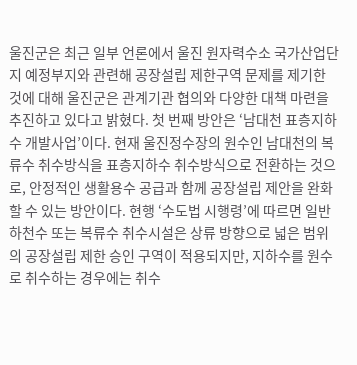울진군은 최근 일부 언론에서 울진 원자력수소 국가산업단지 예정부지와 관련해 공장설립 제한구역 문제를 제기한 것에 대해 울진군은 관계기관 협의와 다양한 대책 마련을 추진하고 있다고 밝혔다. 첫 번째 방안은 ‘남대천 표층지하수 개발사업’이다. 현재 울진정수장의 원수인 남대천의 복류수 취수방식을 표층지하수 취수방식으로 전환하는 것으로, 안정적인 생활용수 공급과 함께 공장설립 제안을 완화할 수 있는 방안이다. 현행 ‘수도법 시행령’에 따르면 일반 하천수 또는 복류수 취수시설은 상류 방향으로 넓은 범위의 공장설립 제한 승인 구역이 적용되지만, 지하수를 원수로 취수하는 경우에는 취수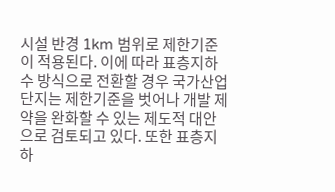시설 반경 1km 범위로 제한기준이 적용된다. 이에 따라 표층지하수 방식으로 전환할 경우 국가산업단지는 제한기준을 벗어나 개발 제약을 완화할 수 있는 제도적 대안으로 검토되고 있다. 또한 표층지하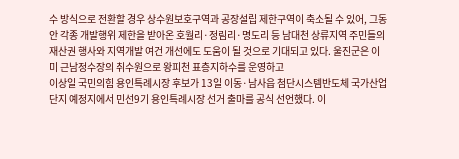수 방식으로 전환할 경우 상수원보호구역과 공장설립 제한구역이 축소될 수 있어, 그동안 각종 개발행위 제한을 받아온 호월리·정림리·명도리 등 남대천 상류지역 주민들의 재산권 행사와 지역개발 여건 개선에도 도움이 될 것으로 기대되고 있다. 울진군은 이미 근남정수장의 취수원으로 왕피천 표층지하수를 운영하고
이상일 국민의힘 용인특례시장 후보가 13일 이동·남사읍 첨단시스템반도체 국가산업단지 예정지에서 민선9기 용인특례시장 선거 출마를 공식 선언했다. 이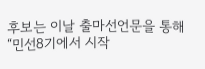후보는 이날 출마선언문을 통해 “민선8기에서 시작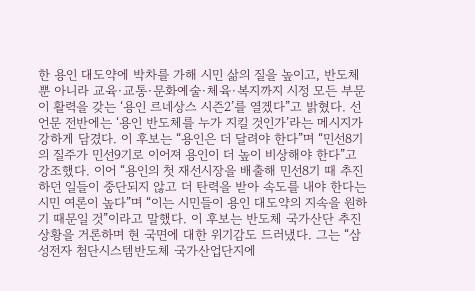한 용인 대도약에 박차를 가해 시민 삶의 질을 높이고, 반도체뿐 아니라 교육·교통·문화예술·체육·복지까지 시정 모든 부문이 활력을 갖는 ‘용인 르네상스 시즌2’를 열겠다”고 밝혔다. 선언문 전반에는 ‘용인 반도체를 누가 지킬 것인가’라는 메시지가 강하게 담겼다. 이 후보는 “용인은 더 달려야 한다”며 “민선8기의 질주가 민선9기로 이어져 용인이 더 높이 비상해야 한다”고 강조했다. 이어 “용인의 첫 재선시장을 배출해 민선8기 때 추진하던 일들이 중단되지 않고 더 탄력을 받아 속도를 내야 한다는 시민 여론이 높다”며 “이는 시민들이 용인 대도약의 지속을 원하기 때문일 것”이라고 말했다. 이 후보는 반도체 국가산단 추진 상황을 거론하며 현 국면에 대한 위기감도 드러냈다. 그는 “삼성전자 첨단시스템반도체 국가산업단지에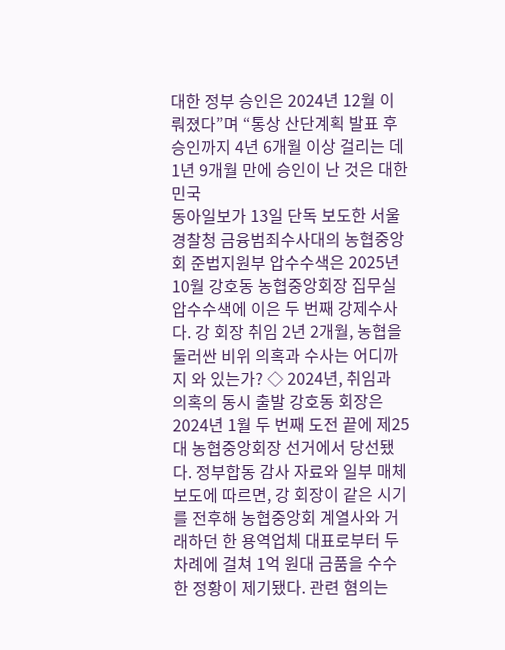대한 정부 승인은 2024년 12월 이뤄졌다”며 “통상 산단계획 발표 후 승인까지 4년 6개월 이상 걸리는 데 1년 9개월 만에 승인이 난 것은 대한민국
동아일보가 13일 단독 보도한 서울경찰청 금융범죄수사대의 농협중앙회 준법지원부 압수수색은 2025년 10월 강호동 농협중앙회장 집무실 압수수색에 이은 두 번째 강제수사다. 강 회장 취임 2년 2개월, 농협을 둘러싼 비위 의혹과 수사는 어디까지 와 있는가? ◇ 2024년, 취임과 의혹의 동시 출발 강호동 회장은 2024년 1월 두 번째 도전 끝에 제25대 농협중앙회장 선거에서 당선됐다. 정부합동 감사 자료와 일부 매체 보도에 따르면, 강 회장이 같은 시기를 전후해 농협중앙회 계열사와 거래하던 한 용역업체 대표로부터 두 차례에 걸쳐 1억 원대 금품을 수수한 정황이 제기됐다. 관련 혐의는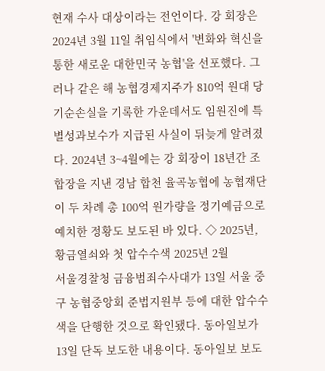현재 수사 대상이라는 전언이다. 강 회장은 2024년 3월 11일 취임식에서 '변화와 혁신을 통한 새로운 대한민국 농협'을 선포했다. 그러나 같은 해 농협경제지주가 810억 원대 당기순손실을 기록한 가운데서도 임원진에 특별성과보수가 지급된 사실이 뒤늦게 알려졌다. 2024년 3~4월에는 강 회장이 18년간 조합장을 지낸 경남 합천 율곡농협에 농협재단이 두 차례 총 100억 원가량을 정기예금으로 예치한 정황도 보도된 바 있다. ◇ 2025년, 황금열쇠와 첫 압수수색 2025년 2월
서울경찰청 금융범죄수사대가 13일 서울 중구 농협중앙회 준법지원부 등에 대한 압수수색을 단행한 것으로 확인됐다. 동아일보가 13일 단독 보도한 내용이다. 동아일보 보도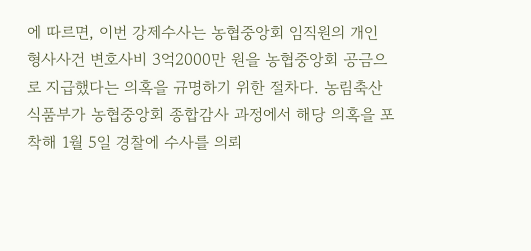에 따르면, 이번 강제수사는 농협중앙회 임직원의 개인 형사사건 변호사비 3억2000만 원을 농협중앙회 공금으로 지급했다는 의혹을 규명하기 위한 절차다. 농림축산식품부가 농협중앙회 종합감사 과정에서 해당 의혹을 포착해 1월 5일 경찰에 수사를 의뢰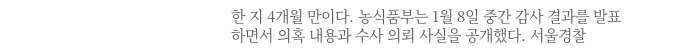한 지 4개월 만이다. 농식품부는 1월 8일 중간 감사 결과를 발표하면서 의혹 내용과 수사 의뢰 사실을 공개했다. 서울경찰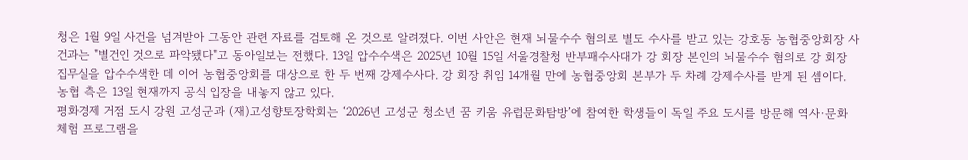청은 1월 9일 사건을 넘겨받아 그동안 관련 자료를 검토해 온 것으로 알려졌다. 이번 사안은 현재 뇌물수수 혐의로 별도 수사를 받고 있는 강호동 농협중앙회장 사건과는 "별건인 것으로 파악됐다"고 동아일보는 전했다. 13일 압수수색은 2025년 10월 15일 서울경찰청 반부패수사대가 강 회장 본인의 뇌물수수 혐의로 강 회장 집무실을 압수수색한 데 이어 농협중앙회를 대상으로 한 두 번째 강제수사다. 강 회장 취임 14개월 만에 농협중앙회 본부가 두 차례 강제수사를 받게 된 셈이다. 농협 측은 13일 현재까지 공식 입장을 내놓지 않고 있다.
평화경제 거점 도시 강원 고성군과 (재)고성향토장학회는 ‘2026년 고성군 청소년 꿈 키움 유럽문화탐방’에 참여한 학생들이 독일 주요 도시를 방문해 역사·문화 체험 프로그램을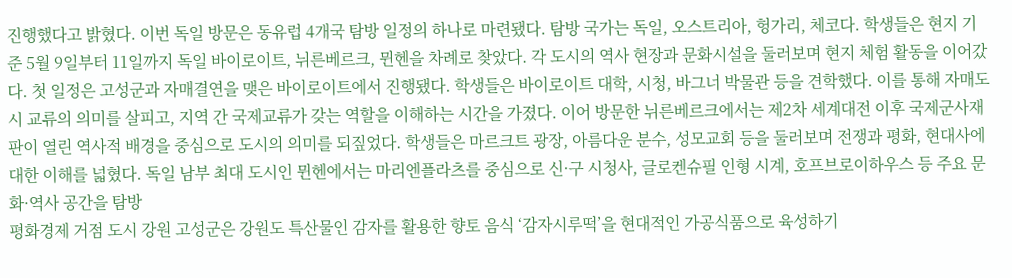진행했다고 밝혔다. 이번 독일 방문은 동유럽 4개국 탐방 일정의 하나로 마련됐다. 탐방 국가는 독일, 오스트리아, 헝가리, 체코다. 학생들은 현지 기준 5월 9일부터 11일까지 독일 바이로이트, 뉘른베르크, 뮌헨을 차례로 찾았다. 각 도시의 역사 현장과 문화시설을 둘러보며 현지 체험 활동을 이어갔다. 첫 일정은 고성군과 자매결연을 맺은 바이로이트에서 진행됐다. 학생들은 바이로이트 대학, 시청, 바그너 박물관 등을 견학했다. 이를 통해 자매도시 교류의 의미를 살피고, 지역 간 국제교류가 갖는 역할을 이해하는 시간을 가졌다. 이어 방문한 뉘른베르크에서는 제2차 세계대전 이후 국제군사재판이 열린 역사적 배경을 중심으로 도시의 의미를 되짚었다. 학생들은 마르크트 광장, 아름다운 분수, 성모교회 등을 둘러보며 전쟁과 평화, 현대사에 대한 이해를 넓혔다. 독일 남부 최대 도시인 뮌헨에서는 마리엔플라츠를 중심으로 신·구 시청사, 글로켄슈필 인형 시계, 호프브로이하우스 등 주요 문화·역사 공간을 탐방
평화경제 거점 도시 강원 고성군은 강원도 특산물인 감자를 활용한 향토 음식 ‘감자시루떡’을 현대적인 가공식품으로 육성하기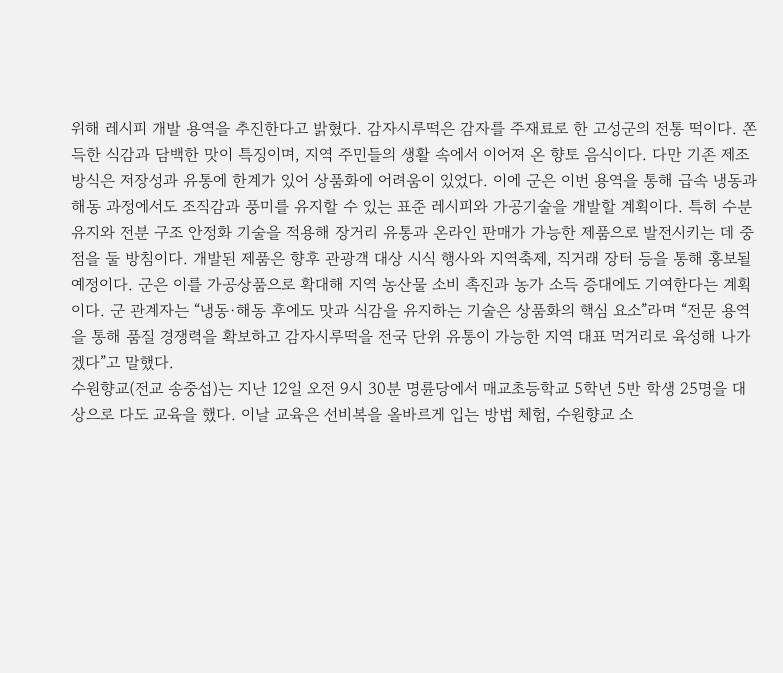위해 레시피 개발 용역을 추진한다고 밝혔다. 감자시루떡은 감자를 주재료로 한 고성군의 전통 떡이다. 쫀득한 식감과 담백한 맛이 특징이며, 지역 주민들의 생활 속에서 이어져 온 향토 음식이다. 다만 기존 제조 방식은 저장성과 유통에 한계가 있어 상품화에 어려움이 있었다. 이에 군은 이번 용역을 통해 급속 냉동과 해동 과정에서도 조직감과 풍미를 유지할 수 있는 표준 레시피와 가공기술을 개발할 계획이다. 특히 수분 유지와 전분 구조 안정화 기술을 적용해 장거리 유통과 온라인 판매가 가능한 제품으로 발전시키는 데 중점을 둘 방침이다. 개발된 제품은 향후 관광객 대상 시식 행사와 지역축제, 직거래 장터 등을 통해 홍보될 예정이다. 군은 이를 가공상품으로 확대해 지역 농산물 소비 촉진과 농가 소득 증대에도 기여한다는 계획이다. 군 관계자는 “냉동·해동 후에도 맛과 식감을 유지하는 기술은 상품화의 핵심 요소”라며 “전문 용역을 통해 품질 경쟁력을 확보하고 감자시루떡을 전국 단위 유통이 가능한 지역 대표 먹거리로 육성해 나가겠다”고 말했다.
수원향교(전교 송중섭)는 지난 12일 오전 9시 30분 명륜당에서 매교초등학교 5학년 5반 학생 25명을 대상으로 다도 교육을 했다. 이날 교육은 선비복을 올바르게 입는 방법 체험, 수원향교 소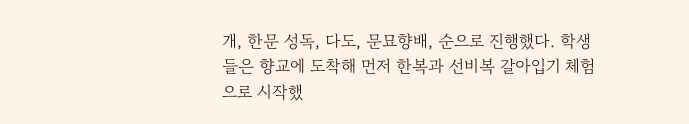개, 한문 성독, 다도, 문묘향배, 순으로 진행했다. 학생들은 향교에 도착해 먼저 한복과 선비복 갈아입기 체험으로 시작했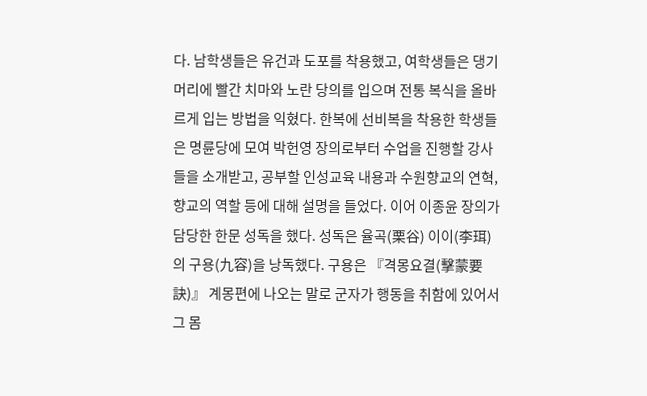다. 남학생들은 유건과 도포를 착용했고, 여학생들은 댕기 머리에 빨간 치마와 노란 당의를 입으며 전통 복식을 올바르게 입는 방법을 익혔다. 한복에 선비복을 착용한 학생들은 명륜당에 모여 박헌영 장의로부터 수업을 진행할 강사들을 소개받고, 공부할 인성교육 내용과 수원향교의 연혁, 향교의 역할 등에 대해 설명을 들었다. 이어 이종윤 장의가 담당한 한문 성독을 했다. 성독은 율곡(栗谷) 이이(李珥)의 구용(九容)을 낭독했다. 구용은 『격몽요결(擊蒙要訣)』 계몽편에 나오는 말로 군자가 행동을 취함에 있어서 그 몸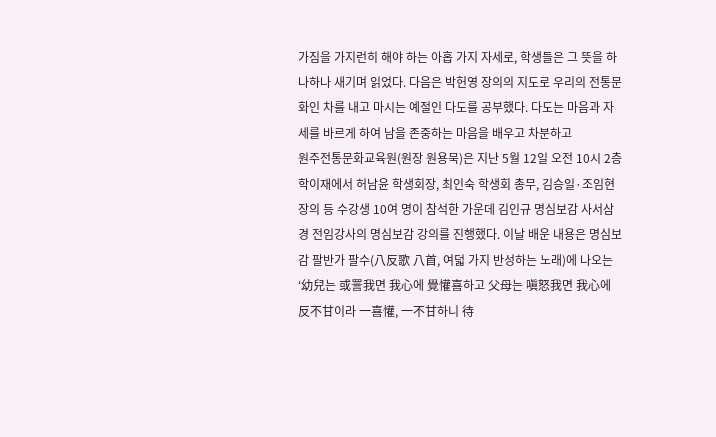가짐을 가지런히 해야 하는 아홉 가지 자세로, 학생들은 그 뜻을 하나하나 새기며 읽었다. 다음은 박헌영 장의의 지도로 우리의 전통문화인 차를 내고 마시는 예절인 다도를 공부했다. 다도는 마음과 자세를 바르게 하여 남을 존중하는 마음을 배우고 차분하고
원주전통문화교육원(원장 원용묵)은 지난 5월 12일 오전 10시 2층 학이재에서 허남윤 학생회장, 최인숙 학생회 총무, 김승일·조임현 장의 등 수강생 10여 명이 참석한 가운데 김인규 명심보감 사서삼경 전임강사의 명심보감 강의를 진행했다. 이날 배운 내용은 명심보감 팔반가 팔수(八反歌 八首, 여덟 가지 반성하는 노래)에 나오는 ‘幼兒는 或詈我면 我心에 覺懽喜하고 父母는 嗔怒我면 我心에 反不甘이라 一喜懽, 一不甘하니 待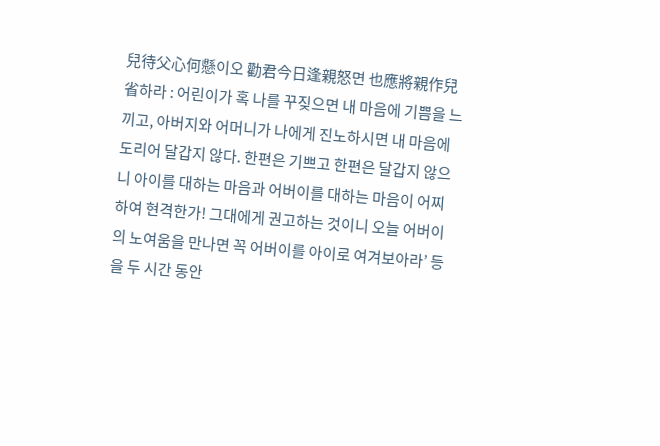兒待父心何懸이오 勸君今日逢親怒면 也應將親作兒省하라 : 어린이가 혹 나를 꾸짖으면 내 마음에 기쁨을 느끼고, 아버지와 어머니가 나에게 진노하시면 내 마음에 도리어 달갑지 않다. 한편은 기쁘고 한편은 달갑지 않으니 아이를 대하는 마음과 어버이를 대하는 마음이 어찌하여 현격한가! 그대에게 권고하는 것이니 오늘 어버이의 노여움을 만나면 꼭 어버이를 아이로 여겨보아라’ 등을 두 시간 동안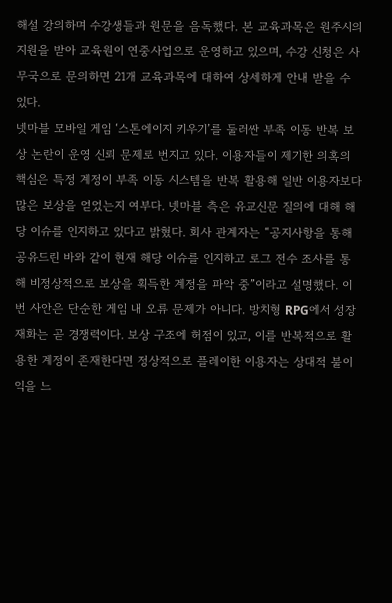해설 강의하며 수강생들과 원문을 음독했다. 본 교육과목은 원주시의 지원을 받아 교육원이 연중사업으로 운영하고 있으며, 수강 신청은 사무국으로 문의하면 21개 교육과목에 대하여 상세하게 안내 받을 수 있다.
넷마블 모바일 게임 ‘스톤에이지 키우기’를 둘러싼 부족 이동 반복 보상 논란이 운영 신뢰 문제로 번지고 있다. 이용자들이 제기한 의혹의 핵심은 특정 계정이 부족 이동 시스템을 반복 활용해 일반 이용자보다 많은 보상을 얻었는지 여부다. 넷마블 측은 유교신문 질의에 대해 해당 이슈를 인지하고 있다고 밝혔다. 회사 관계자는 “공지사항을 통해 공유드린 바와 같이 현재 해당 이슈를 인지하고 로그 전수 조사를 통해 비정상적으로 보상을 획득한 계정을 파악 중”이라고 설명했다. 이번 사안은 단순한 게임 내 오류 문제가 아니다. 방치형 RPG에서 성장 재화는 곧 경쟁력이다. 보상 구조에 허점이 있고, 이를 반복적으로 활용한 계정이 존재한다면 정상적으로 플레이한 이용자는 상대적 불이익을 느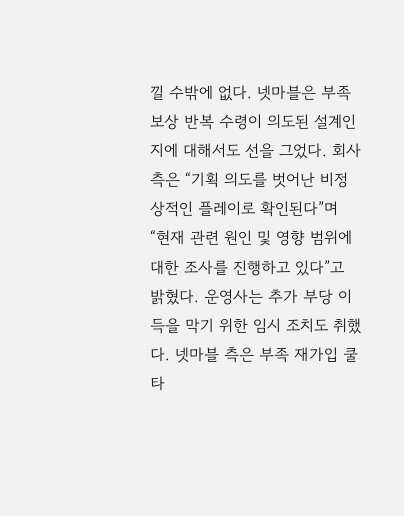낄 수밖에 없다. 넷마블은 부족 보상 반복 수령이 의도된 설계인지에 대해서도 선을 그었다. 회사 측은 “기획 의도를 벗어난 비정상적인 플레이로 확인된다”며 “현재 관련 원인 및 영향 범위에 대한 조사를 진행하고 있다”고 밝혔다. 운영사는 추가 부당 이득을 막기 위한 임시 조치도 취했다. 넷마블 측은 부족 재가입 쿨타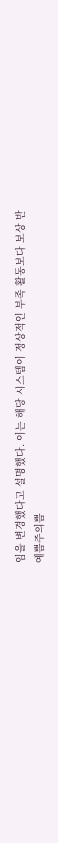임을 변경했다고 설명했다. 이는 해당 시스템이 정상적인 부족 활동보다 보상 반
예쁨주의쁨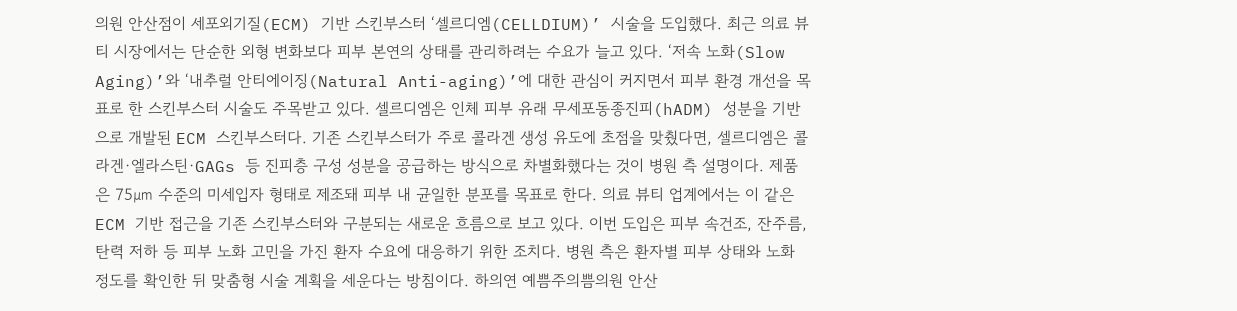의원 안산점이 세포외기질(ECM) 기반 스킨부스터 ‘셀르디엠(CELLDIUM)’ 시술을 도입했다. 최근 의료 뷰티 시장에서는 단순한 외형 변화보다 피부 본연의 상태를 관리하려는 수요가 늘고 있다. ‘저속 노화(Slow Aging)’와 ‘내추럴 안티에이징(Natural Anti-aging)’에 대한 관심이 커지면서 피부 환경 개선을 목표로 한 스킨부스터 시술도 주목받고 있다. 셀르디엠은 인체 피부 유래 무세포동종진피(hADM) 성분을 기반으로 개발된 ECM 스킨부스터다. 기존 스킨부스터가 주로 콜라겐 생성 유도에 초점을 맞췄다면, 셀르디엠은 콜라겐·엘라스틴·GAGs 등 진피층 구성 성분을 공급하는 방식으로 차별화했다는 것이 병원 측 설명이다. 제품은 75㎛ 수준의 미세입자 형태로 제조돼 피부 내 균일한 분포를 목표로 한다. 의료 뷰티 업계에서는 이 같은 ECM 기반 접근을 기존 스킨부스터와 구분되는 새로운 흐름으로 보고 있다. 이번 도입은 피부 속건조, 잔주름, 탄력 저하 등 피부 노화 고민을 가진 환자 수요에 대응하기 위한 조치다. 병원 측은 환자별 피부 상태와 노화 정도를 확인한 뒤 맞춤형 시술 계획을 세운다는 방침이다. 하의연 예쁨주의쁨의원 안산